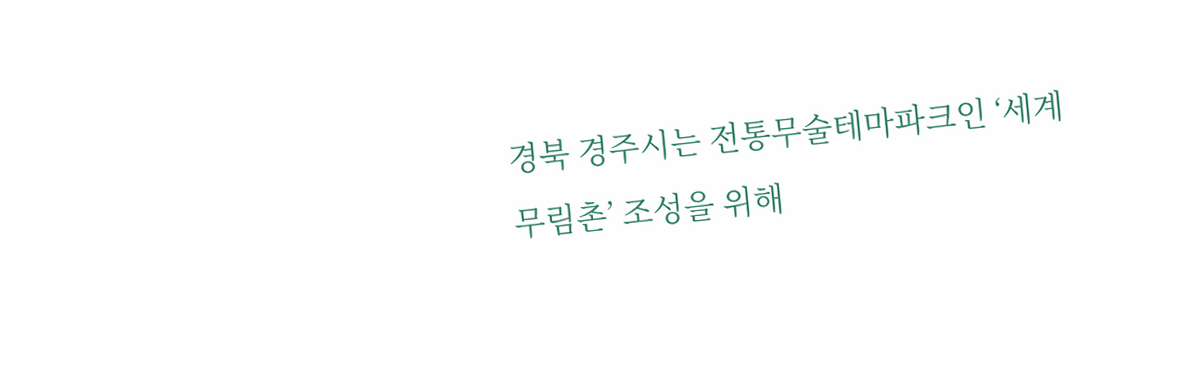경북 경주시는 전통무술테마파크인 ‘세계무림촌’ 조성을 위해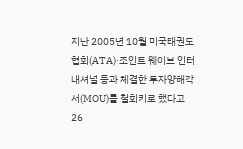지난 2005년 10월 미국태권도협회(ATA)·조인트 웨이브 인터내셔널 등과 체결한 투자양해각서(MOU)를 철회키로 했다고 26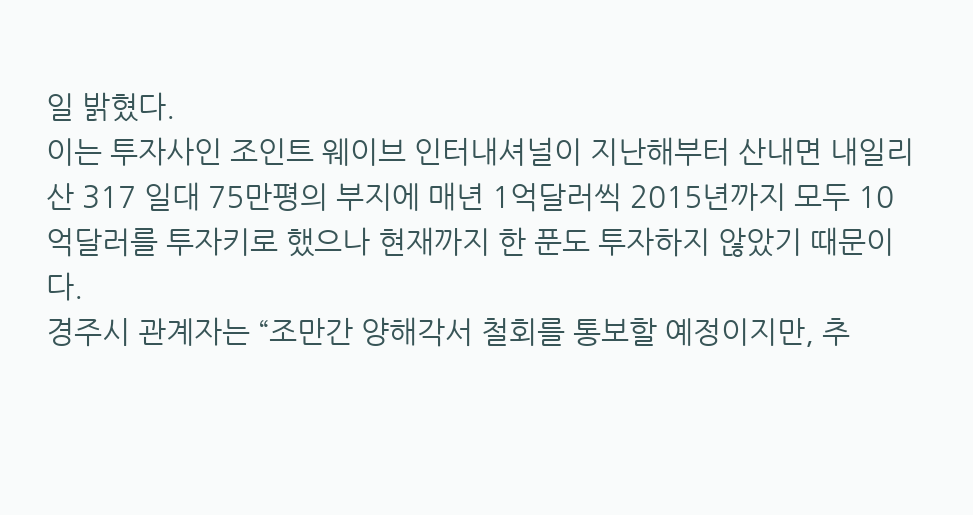일 밝혔다.
이는 투자사인 조인트 웨이브 인터내셔널이 지난해부터 산내면 내일리 산 317 일대 75만평의 부지에 매년 1억달러씩 2015년까지 모두 10억달러를 투자키로 했으나 현재까지 한 푼도 투자하지 않았기 때문이다.
경주시 관계자는 “조만간 양해각서 철회를 통보할 예정이지만, 추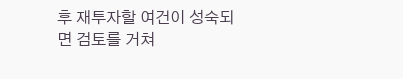후 재투자할 여건이 성숙되면 검토를 거쳐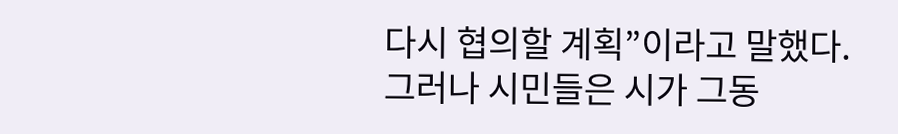다시 협의할 계획”이라고 말했다.
그러나 시민들은 시가 그동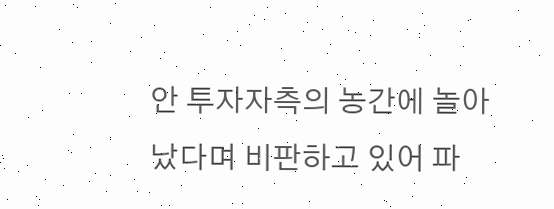안 투자자측의 농간에 놀아났다며 비판하고 있어 파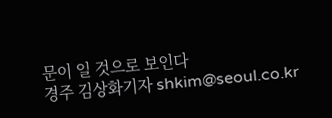문이 일 것으로 보인다
경주 김상화기자 shkim@seoul.co.kr